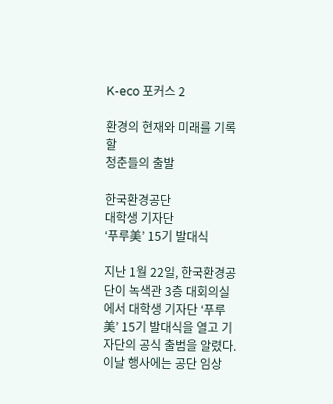K-eco 포커스 2

환경의 현재와 미래를 기록할
청춘들의 출발

한국환경공단
대학생 기자단
‘푸루美’ 15기 발대식

지난 1월 22일, 한국환경공단이 녹색관 3층 대회의실에서 대학생 기자단 ‘푸루美’ 15기 발대식을 열고 기자단의 공식 출범을 알렸다. 이날 행사에는 공단 임상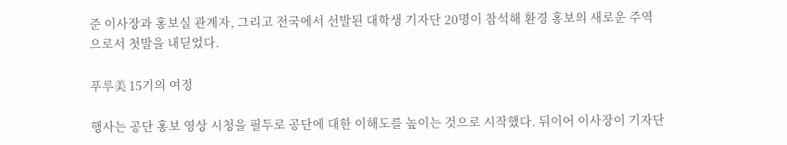준 이사장과 홍보실 관계자, 그리고 전국에서 선발된 대학생 기자단 20명이 참석해 환경 홍보의 새로운 주역으로서 첫발을 내딛었다.

푸루美 15기의 여정

행사는 공단 홍보 영상 시청을 필두로 공단에 대한 이해도를 높이는 것으로 시작했다. 뒤이어 이사장이 기자단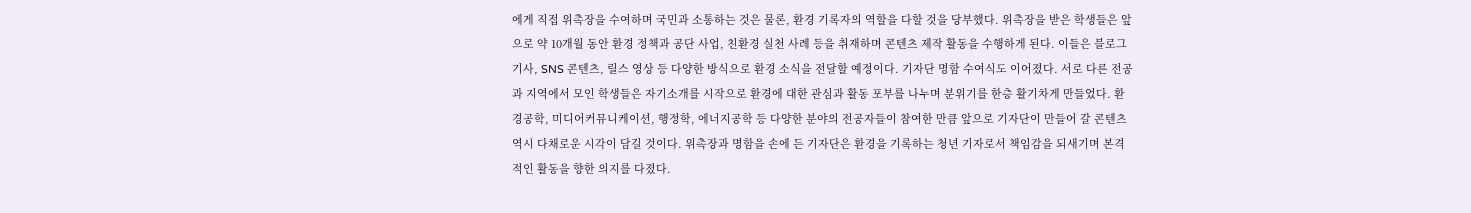에게 직접 위촉장을 수여하며 국민과 소통하는 것은 물론, 환경 기록자의 역할을 다할 것을 당부했다. 위촉장을 받은 학생들은 앞으로 약 10개월 동안 환경 정책과 공단 사업, 친환경 실천 사례 등을 취재하며 콘텐츠 제작 활동을 수행하게 된다. 이들은 블로그 기사, SNS 콘텐츠, 릴스 영상 등 다양한 방식으로 환경 소식을 전달할 예정이다. 기자단 명함 수여식도 이어졌다. 서로 다른 전공과 지역에서 모인 학생들은 자기소개를 시작으로 환경에 대한 관심과 활동 포부를 나누며 분위기를 한층 활기차게 만들었다. 환경공학, 미디어커뮤니케이션, 행정학, 에너지공학 등 다양한 분야의 전공자들이 참여한 만큼 앞으로 기자단이 만들어 갈 콘텐츠 역시 다채로운 시각이 담길 것이다. 위촉장과 명함을 손에 든 기자단은 환경을 기록하는 청년 기자로서 책임감을 되새기며 본격적인 활동을 향한 의지를 다졌다.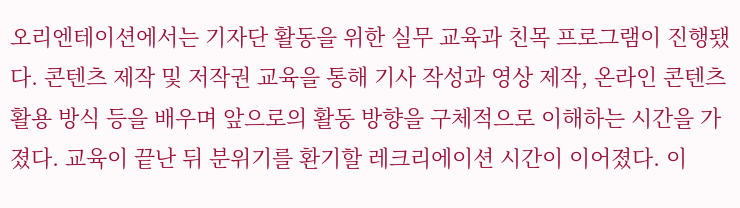오리엔테이션에서는 기자단 활동을 위한 실무 교육과 친목 프로그램이 진행됐다. 콘텐츠 제작 및 저작권 교육을 통해 기사 작성과 영상 제작, 온라인 콘텐츠 활용 방식 등을 배우며 앞으로의 활동 방향을 구체적으로 이해하는 시간을 가졌다. 교육이 끝난 뒤 분위기를 환기할 레크리에이션 시간이 이어졌다. 이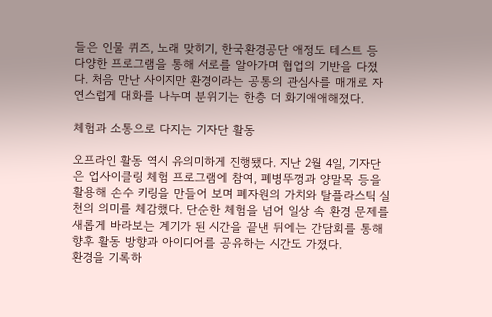들은 인물 퀴즈, 노래 맞히기, 한국환경공단 애정도 테스트 등 다양한 프로그램을 통해 서로를 알아가며 협업의 기반을 다졌다. 처음 만난 사이지만 환경이라는 공통의 관심사를 매개로 자연스럽게 대화를 나누며 분위기는 한층 더 화기애애해졌다.

체험과 소통으로 다지는 기자단 활동

오프라인 활동 역시 유의미하게 진행됐다. 지난 2월 4일, 기자단은 업사이클링 체험 프로그램에 참여, 폐병뚜껑과 양말목 등을 활용해 손수 키링을 만들어 보며 폐자원의 가치와 탈플라스틱 실천의 의미를 체감했다. 단순한 체험을 넘어 일상 속 환경 문제를 새롭게 바라보는 계기가 된 시간을 끝낸 뒤에는 간담회를 통해 향후 활동 방향과 아이디어를 공유하는 시간도 가졌다.
환경을 기록하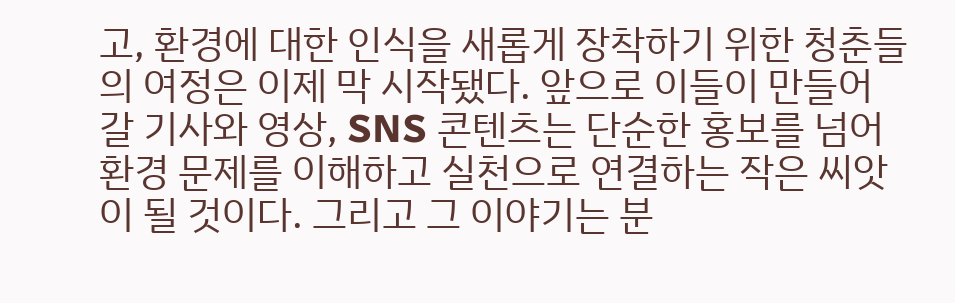고, 환경에 대한 인식을 새롭게 장착하기 위한 청춘들의 여정은 이제 막 시작됐다. 앞으로 이들이 만들어 갈 기사와 영상, SNS 콘텐츠는 단순한 홍보를 넘어 환경 문제를 이해하고 실천으로 연결하는 작은 씨앗이 될 것이다. 그리고 그 이야기는 분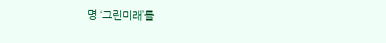명 ‘그린미래’를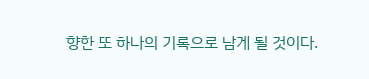향한 또 하나의 기록으로 남게 될 것이다.